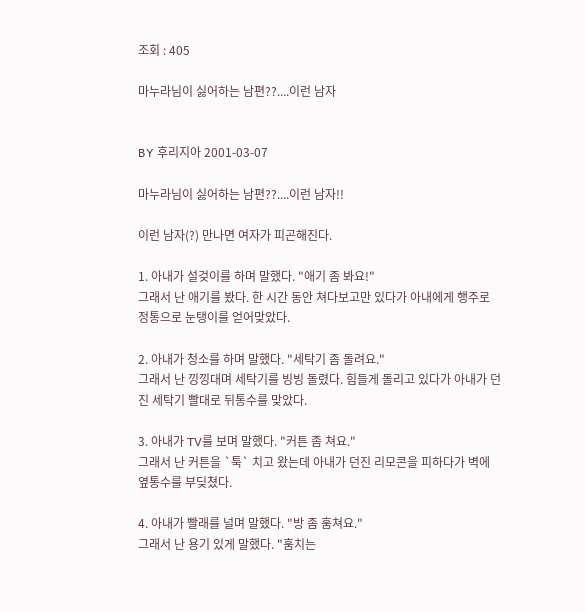조회 : 405

마누라님이 싫어하는 남편??....이런 남자


BY 후리지아 2001-03-07

마누라님이 싫어하는 남편??....이런 남자!!

이런 남자(?) 만나면 여자가 피곤해진다.

1. 아내가 설겆이를 하며 말했다. "애기 좀 봐요!"
그래서 난 애기를 봤다. 한 시간 동안 쳐다보고만 있다가 아내에게 행주로 정통으로 눈탱이를 얻어맞았다.

2. 아내가 청소를 하며 말했다. "세탁기 좀 돌려요."
그래서 난 낑낑대며 세탁기를 빙빙 돌렸다. 힘들게 돌리고 있다가 아내가 던진 세탁기 빨대로 뒤통수를 맞았다.

3. 아내가 TV를 보며 말했다. "커튼 좀 쳐요."
그래서 난 커튼을 `툭` 치고 왔는데 아내가 던진 리모콘을 피하다가 벽에 옆통수를 부딪쳤다.

4. 아내가 빨래를 널며 말했다. "방 좀 훔쳐요."
그래서 난 용기 있게 말했다. "훔치는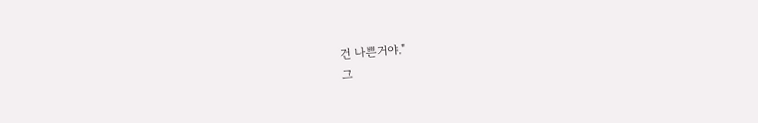건 나쁜거야."
그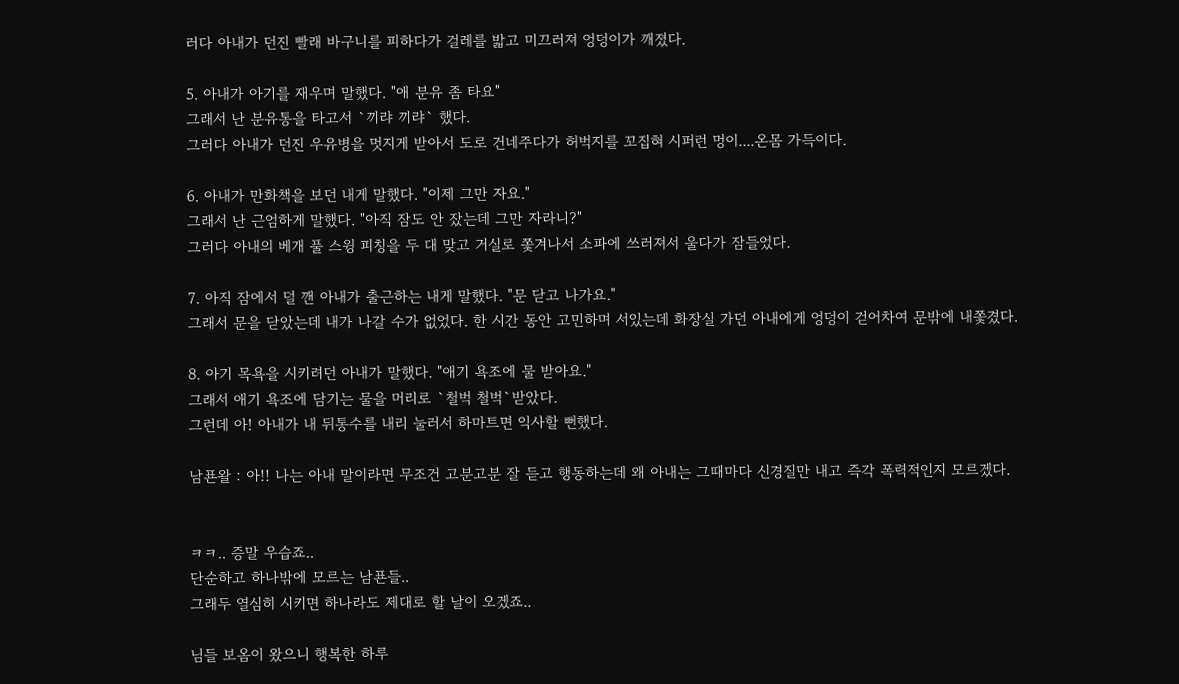러다 아내가 던진 빨래 바구니를 피하다가 걸레를 밟고 미끄러져 엉덩이가 깨졌다.

5. 아내가 아기를 재우며 말했다. "애 분유 좀 타요"
그래서 난 분유통을 타고서 `끼랴 끼랴` 했다.
그러다 아내가 던진 우유병을 멋지게 받아서 도로 건네주다가 허벅지를 꼬집혀 시퍼런 멍이....온몸 가득이다.

6. 아내가 만화책을 보던 내게 말했다. "이제 그만 자요."
그래서 난 근엄하게 말했다. "아직 잠도 안 잤는데 그만 자라니?"
그러다 아내의 베개 풀 스윙 피칭을 두 대 맞고 거실로 쫓겨나서 소파에 쓰러져서 울다가 잠들었다.

7. 아직 잠에서 덜 깬 아내가 출근하는 내게 말했다. "문 닫고 나가요."
그래서 문을 닫았는데 내가 나갈 수가 없었다. 한 시간 동안 고민하며 서있는데 화장실 가던 아내에게 엉덩이 걷어차여 문밖에 내쫓겼다.

8. 아기 목욕을 시키려던 아내가 말했다. "애기 욕조에 물 받아요."
그래서 애기 욕조에 담기는 물을 머리로 `철벅 철벅`받았다.
그런데 아! 아내가 내 뒤통수를 내리 눌러서 하마트면 익사할 뻔했다.

남푠왈 : 아!! 나는 아내 말이라면 무조건 고분고분 잘 듣고 행동하는데 왜 아내는 그때마다 신경질만 내고 즉각 폭력적인지 모르겠다.


ㅋㅋ.. 증말 우습죠..
단순하고 하나밖에 모르는 남푠들..
그래두 열심히 시키면 하나라도 제대로 할 날이 오겠죠..

님들 보옴이 왔으니 행복한 하루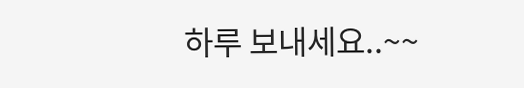하루 보내세요..~~